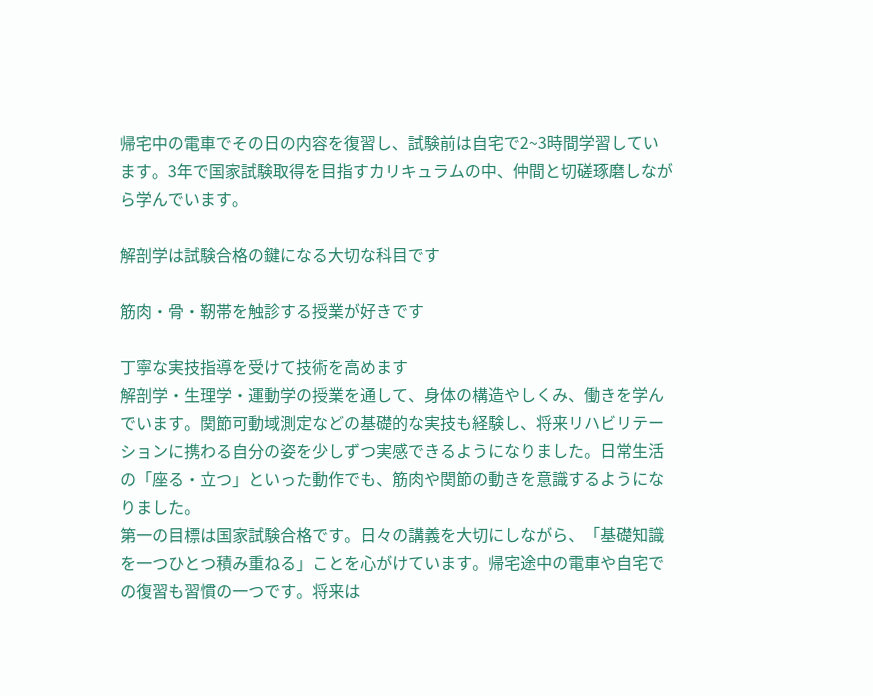帰宅中の電車でその日の内容を復習し、試験前は自宅で2~3時間学習しています。3年で国家試験取得を目指すカリキュラムの中、仲間と切磋琢磨しながら学んでいます。

解剖学は試験合格の鍵になる大切な科目です

筋肉・骨・靭帯を触診する授業が好きです

丁寧な実技指導を受けて技術を高めます
解剖学・生理学・運動学の授業を通して、身体の構造やしくみ、働きを学んでいます。関節可動域測定などの基礎的な実技も経験し、将来リハビリテーションに携わる自分の姿を少しずつ実感できるようになりました。日常生活の「座る・立つ」といった動作でも、筋肉や関節の動きを意識するようになりました。
第一の目標は国家試験合格です。日々の講義を大切にしながら、「基礎知識を一つひとつ積み重ねる」ことを心がけています。帰宅途中の電車や自宅での復習も習慣の一つです。将来は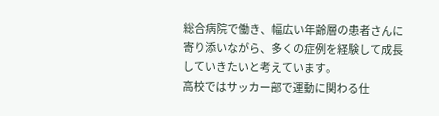総合病院で働き、幅広い年齢層の患者さんに寄り添いながら、多くの症例を経験して成長していきたいと考えています。
高校ではサッカー部で運動に関わる仕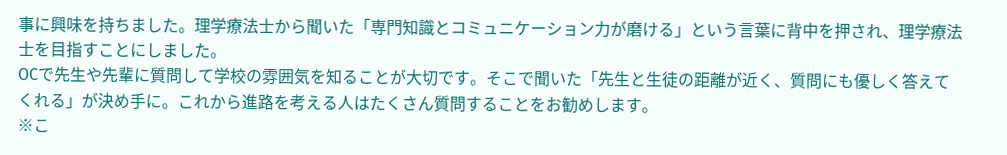事に興味を持ちました。理学療法士から聞いた「専門知識とコミュニケーション力が磨ける」という言葉に背中を押され、理学療法士を目指すことにしました。
OCで先生や先輩に質問して学校の雰囲気を知ることが大切です。そこで聞いた「先生と生徒の距離が近く、質問にも優しく答えてくれる」が決め手に。これから進路を考える人はたくさん質問することをお勧めします。
※こ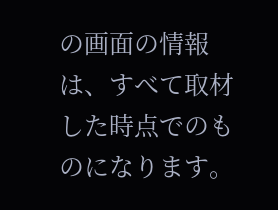の画面の情報は、すべて取材した時点でのものになります。